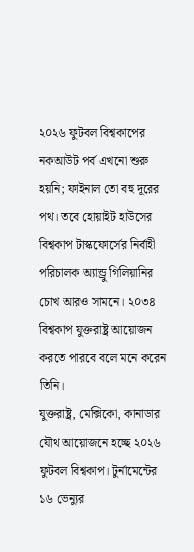২০২৬ ফুটবল বিশ্বকাপের নকআউট পর্ব এখনো শুরু হয়নি; ফাইনাল তো বহু দূরের পথ। তবে হোয়াইট হাউসের বিশ্বকাপ টাস্কফোর্সের নির্বাহী পরিচালক অ্যান্ড্রু গিলিয়ানির চোখ আরও সামনে। ২০৩৪ বিশ্বকাপ যুক্তরাষ্ট্র আয়োজন করতে পারবে বলে মনে করেন তিনি।
যুক্তরাষ্ট্র, মেক্সিকো, কানাডার যৌথ আয়োজনে হচ্ছে ২০২৬ ফুটবল বিশ্বকাপ। টুর্নামেন্টের ১৬ ভেন্যুর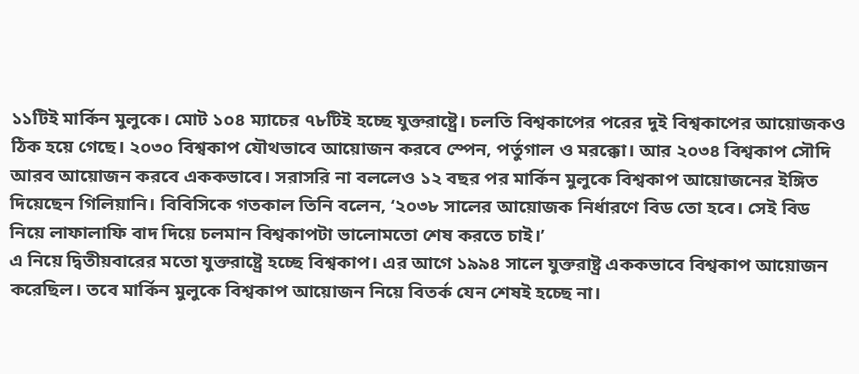১১টিই মার্কিন মুলুকে। মোট ১০৪ ম্যাচের ৭৮টিই হচ্ছে যুক্তরাষ্ট্রে। চলতি বিশ্বকাপের পরের দুই বিশ্বকাপের আয়োজকও ঠিক হয়ে গেছে। ২০৩০ বিশ্বকাপ যৌথভাবে আয়োজন করবে স্পেন, পর্তুগাল ও মরক্কো। আর ২০৩৪ বিশ্বকাপ সৌদি আরব আয়োজন করবে এককভাবে। সরাসরি না বললেও ১২ বছর পর মার্কিন মুলুকে বিশ্বকাপ আয়োজনের ইঙ্গিত দিয়েছেন গিলিয়ানি। বিবিসিকে গতকাল তিনি বলেন, ‘২০৩৮ সালের আয়োজক নির্ধারণে বিড তো হবে। সেই বিড নিয়ে লাফালাফি বাদ দিয়ে চলমান বিশ্বকাপটা ভালোমতো শেষ করতে চাই।’
এ নিয়ে দ্বিতীয়বারের মতো যুক্তরাষ্ট্রে হচ্ছে বিশ্বকাপ। এর আগে ১৯৯৪ সালে যুক্তরাষ্ট্র এককভাবে বিশ্বকাপ আয়োজন করেছিল। তবে মার্কিন মুলুকে বিশ্বকাপ আয়োজন নিয়ে বিতর্ক যেন শেষই হচ্ছে না।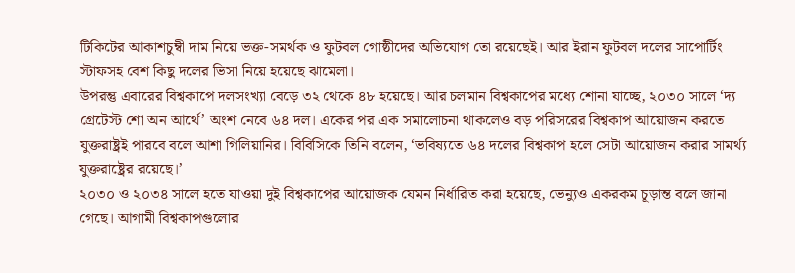টিকিটের আকাশচুম্বী দাম নিয়ে ভক্ত-সমর্থক ও ফুটবল গোষ্ঠীদের অভিযোগ তো রয়েছেই। আর ইরান ফুটবল দলের সাপোর্টিং স্টাফসহ বেশ কিছু দলের ভিসা নিয়ে হয়েছে ঝামেলা।
উপরন্তু এবারের বিশ্বকাপে দলসংখ্যা বেড়ে ৩২ থেকে ৪৮ হয়েছে। আর চলমান বিশ্বকাপের মধ্যে শোনা যাচ্ছে, ২০৩০ সালে ‘দ্য গ্রেটেস্ট শো অন আর্থে’ অংশ নেবে ৬৪ দল। একের পর এক সমালোচনা থাকলেও বড় পরিসরের বিশ্বকাপ আয়োজন করতে যুক্তরাষ্ট্রই পারবে বলে আশা গিলিয়ানির। বিবিসিকে তিনি বলেন, ‘ভবিষ্যতে ৬৪ দলের বিশ্বকাপ হলে সেটা আয়োজন করার সামর্থ্য যুক্তরাষ্ট্রের রয়েছে।’
২০৩০ ও ২০৩৪ সালে হতে যাওয়া দুই বিশ্বকাপের আয়োজক যেমন নির্ধারিত করা হয়েছে, ভেন্যুও একরকম চূড়ান্ত বলে জানা গেছে। আগামী বিশ্বকাপগুলোর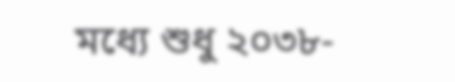মধ্যে শুধু ২০৩৮-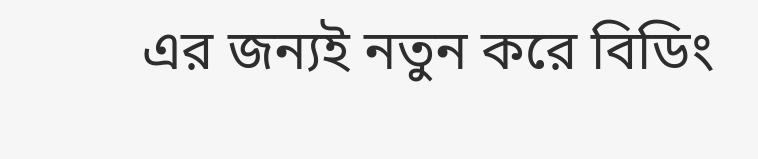এর জন্যই নতুন করে বিডিং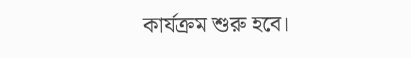কার্যক্রম শুরু হবে।